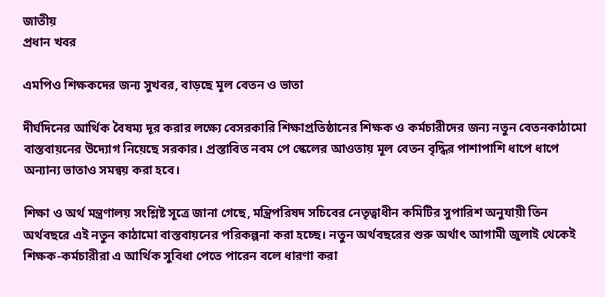জাতীয়
প্রধান খবর

এমপিও শিক্ষকদের জন্য সুখবর, বাড়ছে মূল বেতন ও ভাতা

দীর্ঘদিনের আর্থিক বৈষম্য দূর করার লক্ষ্যে বেসরকারি শিক্ষাপ্রতিষ্ঠানের শিক্ষক ও কর্মচারীদের জন্য নতুন বেতনকাঠামো বাস্তবায়নের উদ্যোগ নিয়েছে সরকার। প্রস্তাবিত নবম পে স্কেলের আওতায় মূল বেতন বৃদ্ধির পাশাপাশি ধাপে ধাপে অন্যান্য ভাতাও সমন্বয় করা হবে।

শিক্ষা ও অর্থ মন্ত্রণালয় সংশ্লিষ্ট সূত্রে জানা গেছে, মন্ত্রিপরিষদ সচিবের নেতৃত্বাধীন কমিটির সুপারিশ অনুযায়ী তিন অর্থবছরে এই নতুন কাঠামো বাস্তবায়নের পরিকল্পনা করা হচ্ছে। নতুন অর্থবছরের শুরু অর্থাৎ আগামী জুলাই থেকেই শিক্ষক-কর্মচারীরা এ আর্থিক সুবিধা পেতে পারেন বলে ধারণা করা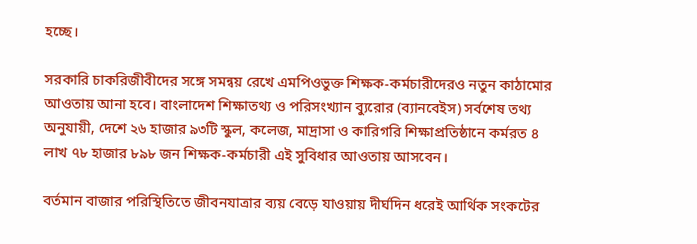হচ্ছে।

সরকারি চাকরিজীবীদের সঙ্গে সমন্বয় রেখে এমপিওভুক্ত শিক্ষক-কর্মচারীদেরও নতুন কাঠামোর আওতায় আনা হবে। বাংলাদেশ শিক্ষাতথ্য ও পরিসংখ্যান ব্যুরোর (ব্যানবেইস) সর্বশেষ তথ্য অনুযায়ী, দেশে ২৬ হাজার ৯৩টি স্কুল, কলেজ, মাদ্রাসা ও কারিগরি শিক্ষাপ্রতিষ্ঠানে কর্মরত ৪ লাখ ৭৮ হাজার ৮৯৮ জন শিক্ষক-কর্মচারী এই সুবিধার আওতায় আসবেন।

বর্তমান বাজার পরিস্থিতিতে জীবনযাত্রার ব্যয় বেড়ে যাওয়ায় দীর্ঘদিন ধরেই আর্থিক সংকটের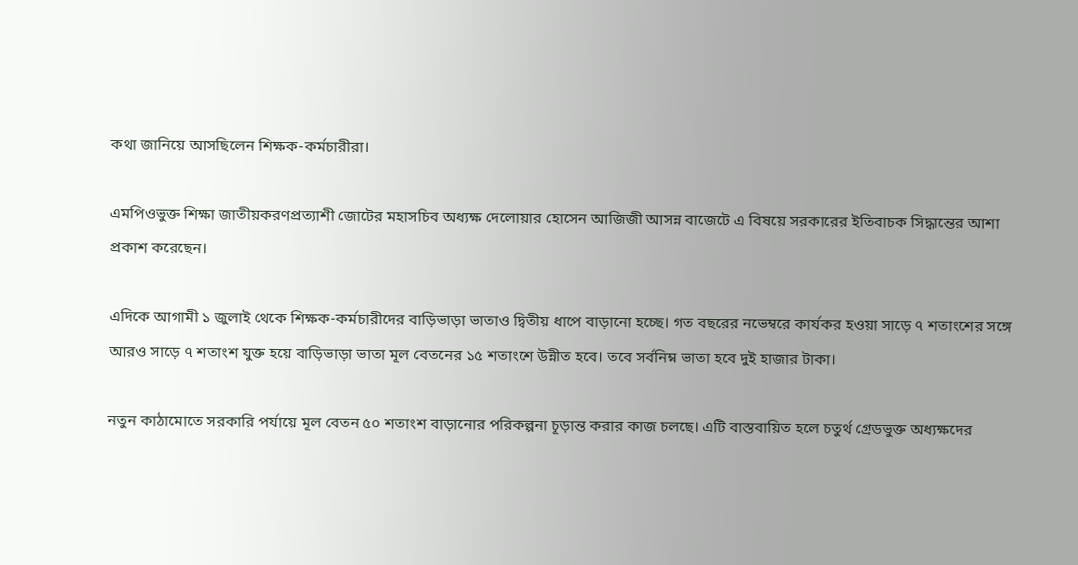কথা জানিয়ে আসছিলেন শিক্ষক-কর্মচারীরা।

এমপিওভুক্ত শিক্ষা জাতীয়করণপ্রত্যাশী জোটের মহাসচিব অধ্যক্ষ দেলোয়ার হোসেন আজিজী আসন্ন বাজেটে এ বিষয়ে সরকারের ইতিবাচক সিদ্ধান্তের আশা প্রকাশ করেছেন।

এদিকে আগামী ১ জুলাই থেকে শিক্ষক-কর্মচারীদের বাড়িভাড়া ভাতাও দ্বিতীয় ধাপে বাড়ানো হচ্ছে। গত বছরের নভেম্বরে কার্যকর হওয়া সাড়ে ৭ শতাংশের সঙ্গে আরও সাড়ে ৭ শতাংশ যুক্ত হয়ে বাড়িভাড়া ভাতা মূল বেতনের ১৫ শতাংশে উন্নীত হবে। তবে সর্বনিম্ন ভাতা হবে দুই হাজার টাকা।

নতুন কাঠামোতে সরকারি পর্যায়ে মূল বেতন ৫০ শতাংশ বাড়ানোর পরিকল্পনা চূড়ান্ত করার কাজ চলছে। এটি বাস্তবায়িত হলে চতুর্থ গ্রেডভুক্ত অধ্যক্ষদের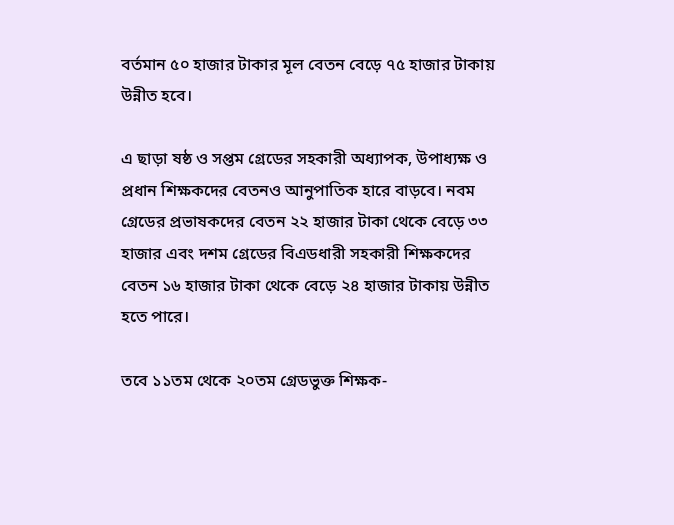বর্তমান ৫০ হাজার টাকার মূল বেতন বেড়ে ৭৫ হাজার টাকায় উন্নীত হবে।

এ ছাড়া ষষ্ঠ ও সপ্তম গ্রেডের সহকারী অধ্যাপক, উপাধ্যক্ষ ও প্রধান শিক্ষকদের বেতনও আনুপাতিক হারে বাড়বে। নবম গ্রেডের প্রভাষকদের বেতন ২২ হাজার টাকা থেকে বেড়ে ৩৩ হাজার এবং দশম গ্রেডের বিএডধারী সহকারী শিক্ষকদের বেতন ১৬ হাজার টাকা থেকে বেড়ে ২৪ হাজার টাকায় উন্নীত হতে পারে।

তবে ১১তম থেকে ২০তম গ্রেডভুক্ত শিক্ষক-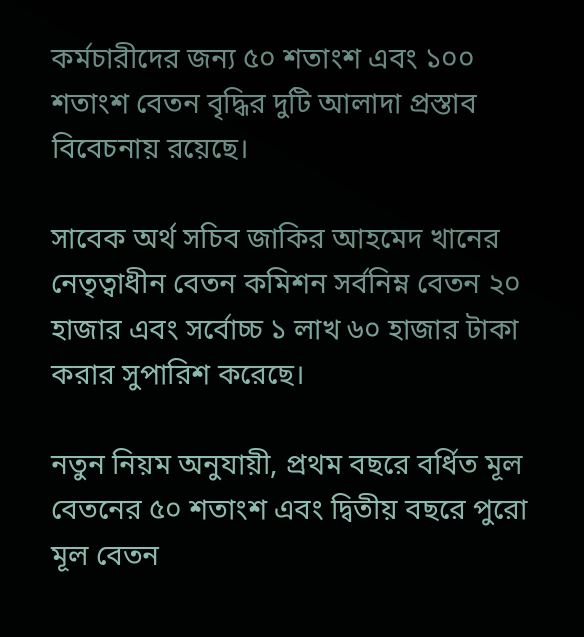কর্মচারীদের জন্য ৫০ শতাংশ এবং ১০০ শতাংশ বেতন বৃদ্ধির দুটি আলাদা প্রস্তাব বিবেচনায় রয়েছে।

সাবেক অর্থ সচিব জাকির আহমেদ খানের নেতৃত্বাধীন বেতন কমিশন সর্বনিম্ন বেতন ২০ হাজার এবং সর্বোচ্চ ১ লাখ ৬০ হাজার টাকা করার সুপারিশ করেছে।

নতুন নিয়ম অনুযায়ী, প্রথম বছরে বর্ধিত মূল বেতনের ৫০ শতাংশ এবং দ্বিতীয় বছরে পুরো মূল বেতন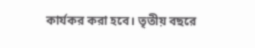কার্যকর করা হবে। তৃতীয় বছরে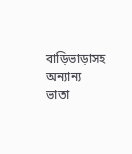বাড়িভাড়াসহ অন্যান্য ভাতা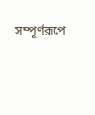সম্পূর্ণরূপে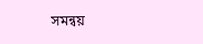সমন্বয়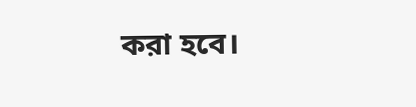করা হবে।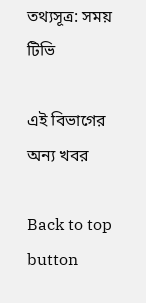তথ্যসূত্র: সময় টিভি

এই বিভাগের অন্য খবর

Back to top button